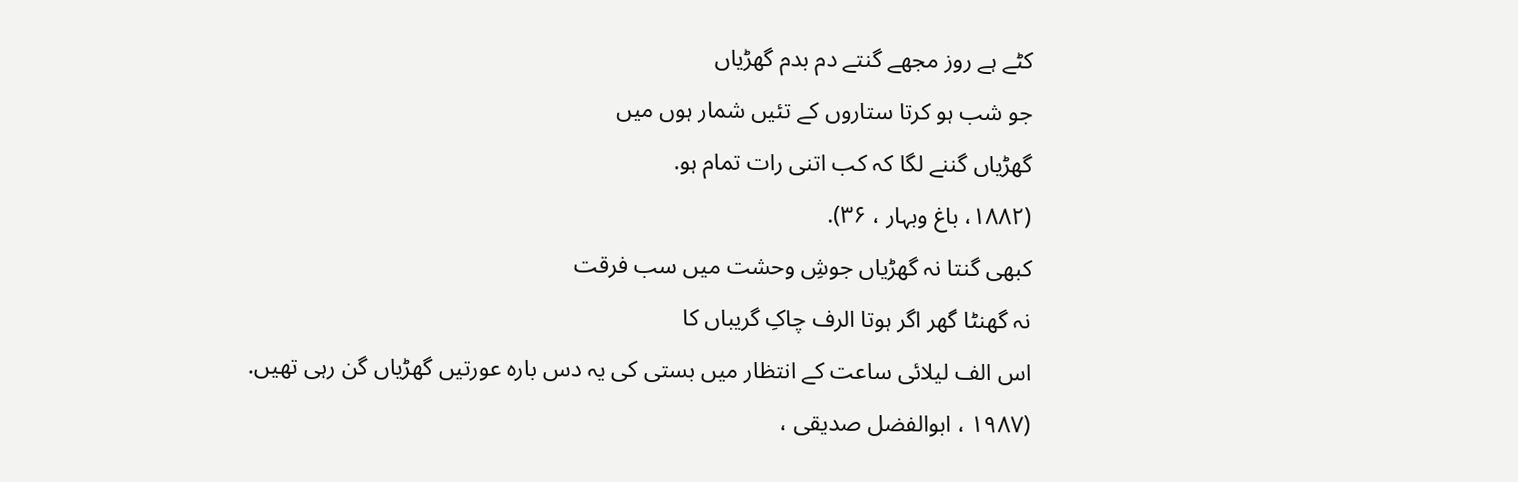کٹے ہے روز مجھے گنتے دم بدم گھڑیاں
جو شب ہو کرتا ستاروں کے تئیں شمار ہوں میں
گھڑیاں گننے لگا کہ کب اتنی رات تمام ہو.
(۱۸۸۲، باغ وبہار ، ۳۶).
کبھی گنتا نہ گھڑیاں جوشِ وحشت میں سب فرقت
نہ گھنٹا گھر اگر ہوتا الرف چاکِ گریباں کا
اس الف لیلائی ساعت کے انتظار میں بستی کی یہ دس بارہ عورتیں گھڑیاں گن رہی تھیں.
(۱۹۸۷ ، ابوالفضل صدیقی ،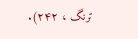ترنگ ، ۲۴۲).